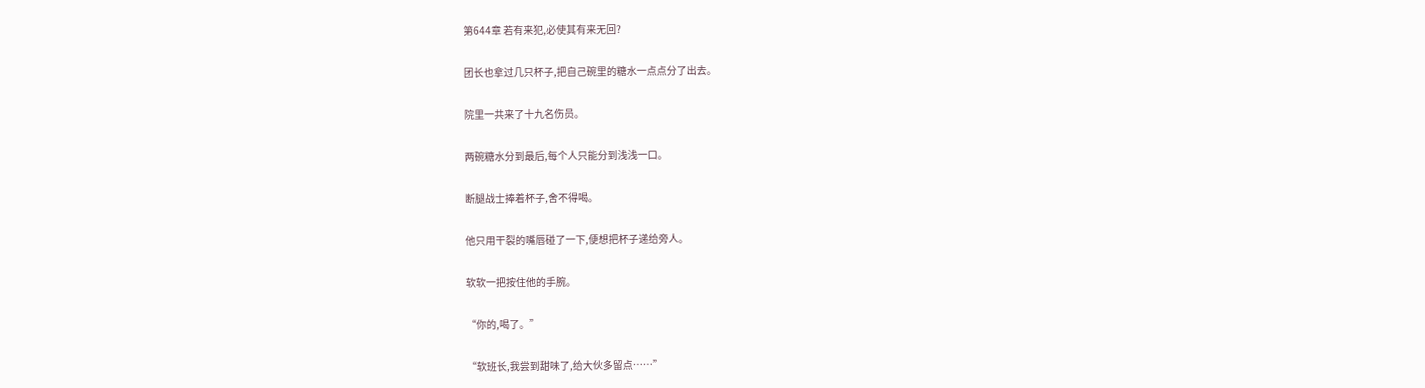第644章 若有来犯,必使其有来无回?

团长也拿过几只杯子,把自己碗里的糖水一点点分了出去。

院里一共来了十九名伤员。

两碗糖水分到最后,每个人只能分到浅浅一口。

断腿战士捧着杯子,舍不得喝。

他只用干裂的嘴唇碰了一下,便想把杯子递给旁人。

软软一把按住他的手腕。

“你的,喝了。”

“软班长,我尝到甜味了,给大伙多留点……”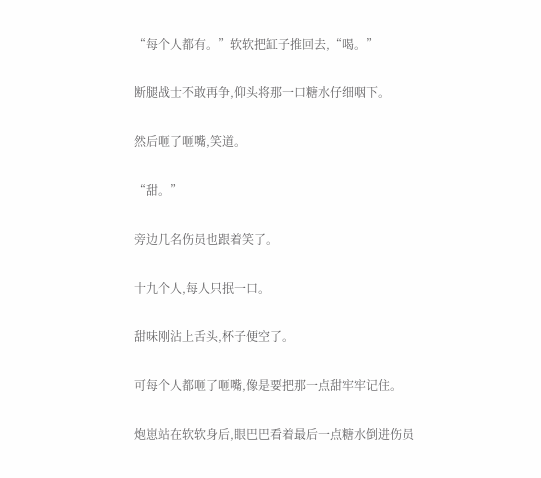“每个人都有。”软软把缸子推回去,“喝。”

断腿战士不敢再争,仰头将那一口糖水仔细咽下。

然后咂了咂嘴,笑道。

“甜。”

旁边几名伤员也跟着笑了。

十九个人,每人只抿一口。

甜味刚沾上舌头,杯子便空了。

可每个人都咂了咂嘴,像是要把那一点甜牢牢记住。

炮崽站在软软身后,眼巴巴看着最后一点糖水倒进伤员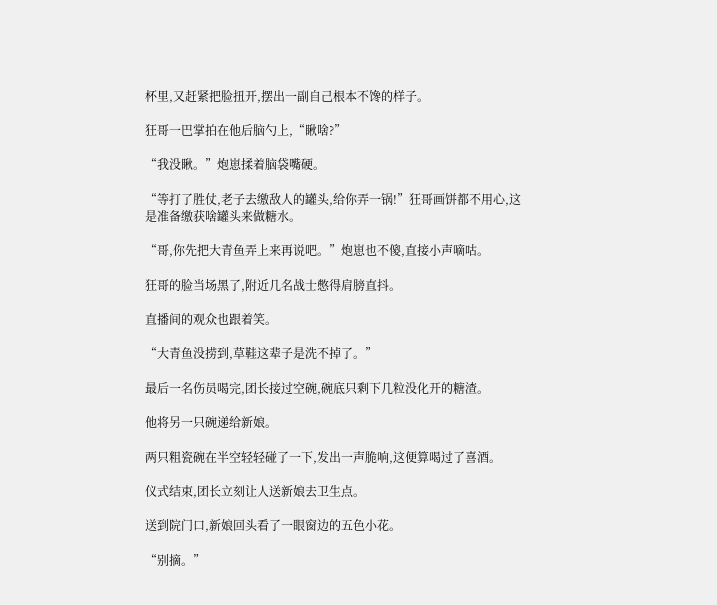杯里,又赶紧把脸扭开,摆出一副自己根本不馋的样子。

狂哥一巴掌拍在他后脑勺上,“瞅啥?”

“我没瞅。”炮崽揉着脑袋嘴硬。

“等打了胜仗,老子去缴敌人的罐头,给你弄一锅!”狂哥画饼都不用心,这是准备缴获啥罐头来做糖水。

“哥,你先把大青鱼弄上来再说吧。”炮崽也不傻,直接小声嘀咕。

狂哥的脸当场黑了,附近几名战士憋得肩膀直抖。

直播间的观众也跟着笑。

“大青鱼没捞到,草鞋这辈子是洗不掉了。”

最后一名伤员喝完,团长接过空碗,碗底只剩下几粒没化开的糖渣。

他将另一只碗递给新娘。

两只粗瓷碗在半空轻轻碰了一下,发出一声脆响,这便算喝过了喜酒。

仪式结束,团长立刻让人送新娘去卫生点。

送到院门口,新娘回头看了一眼窗边的五色小花。

“别摘。”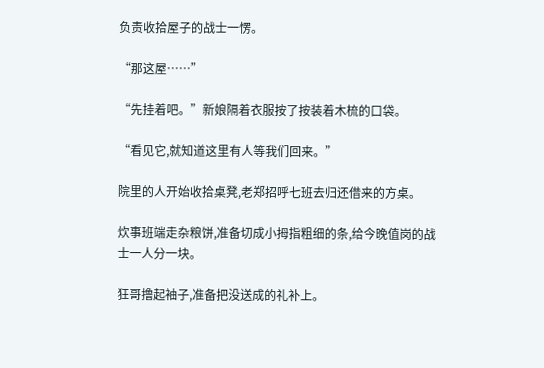负责收拾屋子的战士一愣。

“那这屋……”

“先挂着吧。”新娘隔着衣服按了按装着木梳的口袋。

“看见它,就知道这里有人等我们回来。”

院里的人开始收拾桌凳,老郑招呼七班去归还借来的方桌。

炊事班端走杂粮饼,准备切成小拇指粗细的条,给今晚值岗的战士一人分一块。

狂哥撸起袖子,准备把没送成的礼补上。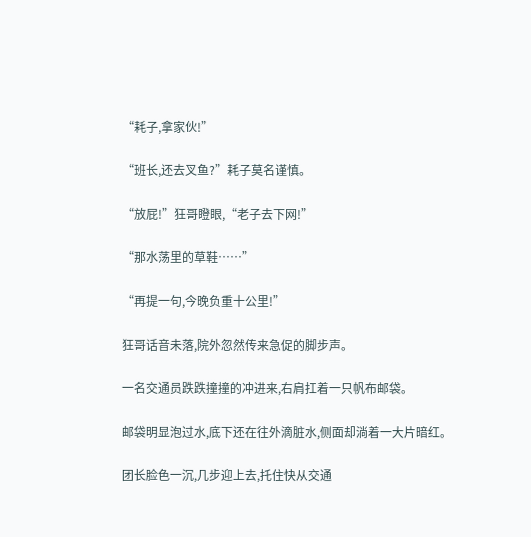“耗子,拿家伙!”

“班长,还去叉鱼?”耗子莫名谨慎。

“放屁!”狂哥瞪眼,“老子去下网!”

“那水荡里的草鞋……”

“再提一句,今晚负重十公里!”

狂哥话音未落,院外忽然传来急促的脚步声。

一名交通员跌跌撞撞的冲进来,右肩扛着一只帆布邮袋。

邮袋明显泡过水,底下还在往外滴脏水,侧面却淌着一大片暗红。

团长脸色一沉,几步迎上去,托住快从交通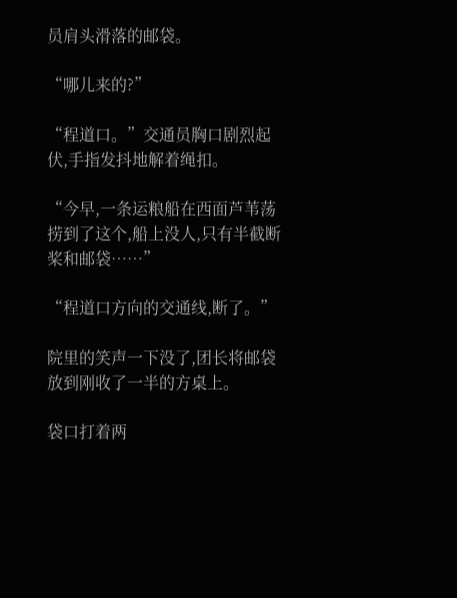员肩头滑落的邮袋。

“哪儿来的?”

“程道口。”交通员胸口剧烈起伏,手指发抖地解着绳扣。

“今早,一条运粮船在西面芦苇荡捞到了这个,船上没人,只有半截断桨和邮袋……”

“程道口方向的交通线,断了。”

院里的笑声一下没了,团长将邮袋放到刚收了一半的方桌上。

袋口打着两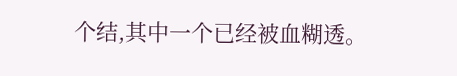个结,其中一个已经被血糊透。